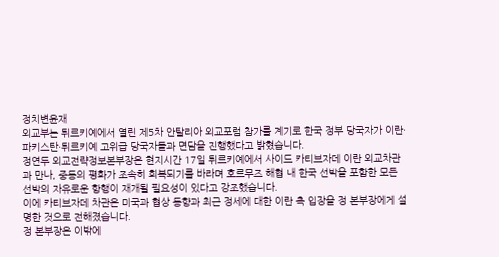정치변윤재
외교부는 튀르키예에서 열린 제5차 안탈리아 외교포럼 참가를 계기로 한국 정부 당국자가 이란·파키스탄·튀르키예 고위급 당국자들과 면담을 진행했다고 밝혔습니다.
정연두 외교전략정보본부장은 현지시간 17일 튀르키예에서 사이드 카티브자데 이란 외교차관과 만나, 중동의 평화가 조속히 회복되기를 바라며 호르무즈 해협 내 한국 선박을 포함한 모든 선박의 자유로운 항행이 재개될 필요성이 있다고 강조했습니다.
이에 카티브자데 차관은 미국과 협상 동향과 최근 정세에 대한 이란 측 입장을 정 본부장에게 설명한 것으로 전해졌습니다.
정 본부장은 이밖에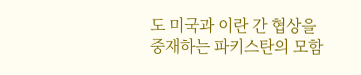도 미국과 이란 간 협상을 중재하는 파키스탄의 모함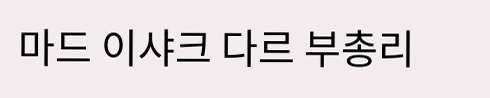마드 이샤크 다르 부총리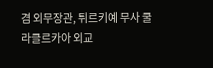겸 외무장관, 튀르키예 무사 쿨라클르카아 외교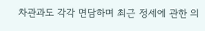차관과도 각각 면담하며 최근 정세에 관한 의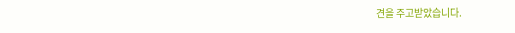견을 주고받았습니다.